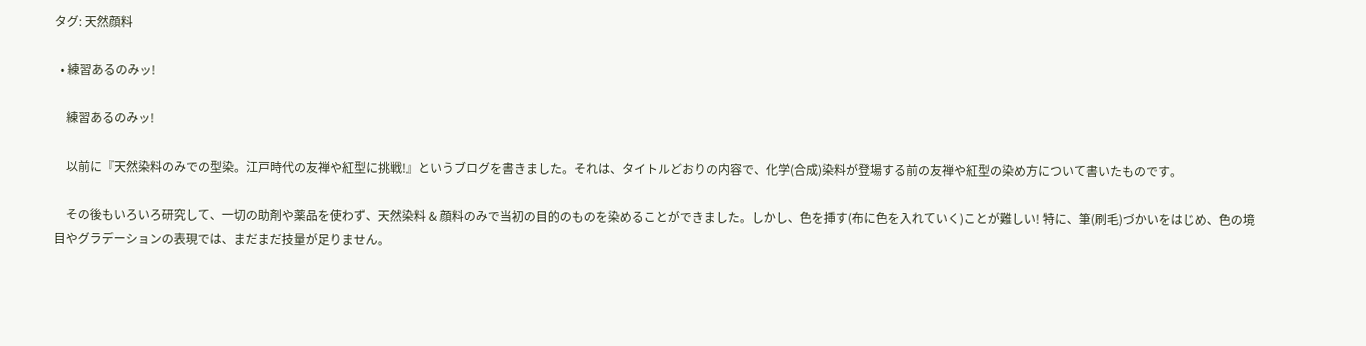タグ: 天然顔料

  • 練習あるのみッ!

    練習あるのみッ!

    以前に『天然染料のみでの型染。江戸時代の友禅や紅型に挑戦!』というブログを書きました。それは、タイトルどおりの内容で、化学(合成)染料が登場する前の友禅や紅型の染め方について書いたものです。

    その後もいろいろ研究して、一切の助剤や薬品を使わず、天然染料 & 顔料のみで当初の目的のものを染めることができました。しかし、色を挿す(布に色を入れていく)ことが難しい! 特に、筆(刷毛)づかいをはじめ、色の境目やグラデーションの表現では、まだまだ技量が足りません。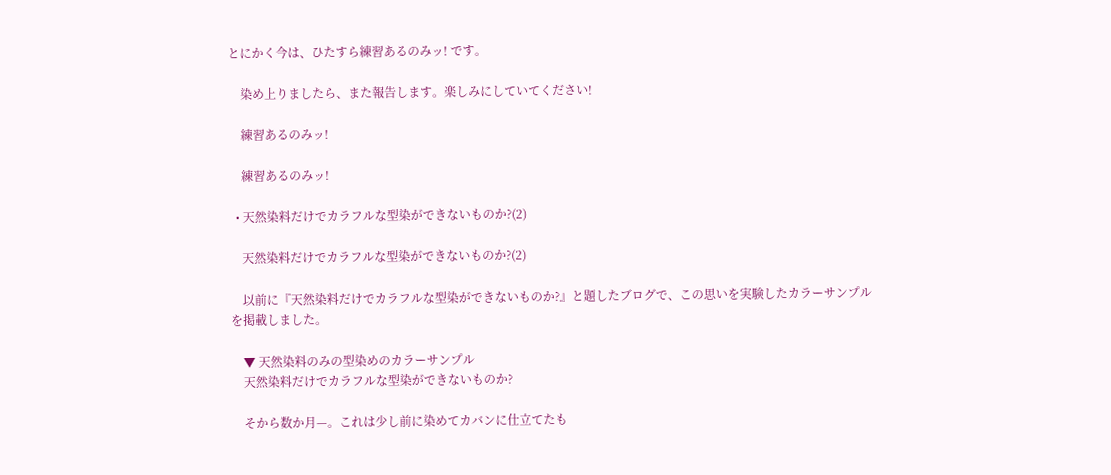とにかく今は、ひたすら練習あるのみッ! です。

    染め上りましたら、また報告します。楽しみにしていてください!

    練習あるのみッ!

    練習あるのみッ!

  • 天然染料だけでカラフルな型染ができないものか?(2)

    天然染料だけでカラフルな型染ができないものか?(2)

    以前に『天然染料だけでカラフルな型染ができないものか?』と題したブログで、この思いを実験したカラーサンプルを掲載しました。

    ▼ 天然染料のみの型染めのカラーサンプル
    天然染料だけでカラフルな型染ができないものか?

    そから数か月—。これは少し前に染めてカバンに仕立てたも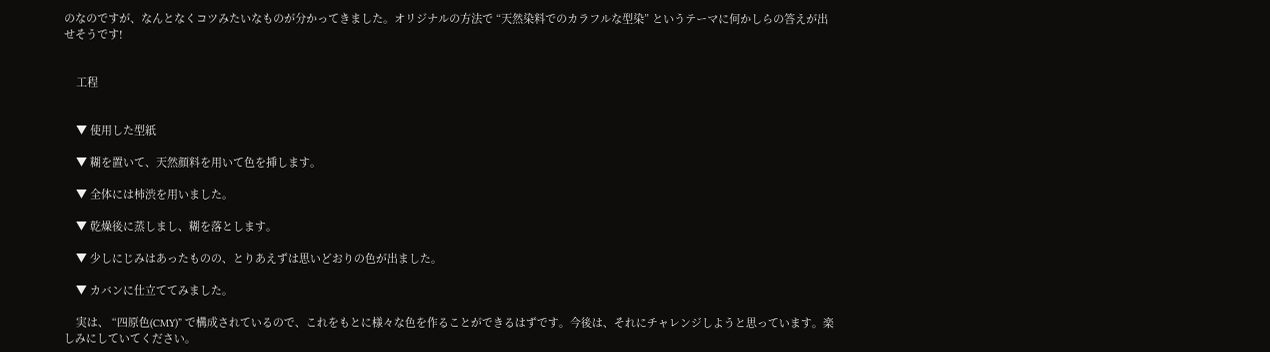のなのですが、なんとなくコツみたいなものが分かってきました。オリジナルの方法で “天然染料でのカラフルな型染” というテーマに何かしらの答えが出せそうです!


    工程


    ▼ 使用した型紙

    ▼ 糊を置いて、天然顔料を用いて色を挿します。

    ▼ 全体には柿渋を用いました。

    ▼ 乾燥後に蒸しまし、糊を落とします。

    ▼ 少しにじみはあったものの、とりあえずは思いどおりの色が出ました。

    ▼ カバンに仕立ててみました。

    実は、 “四原色(CMY)” で構成されているので、これをもとに様々な色を作ることができるはずです。今後は、それにチャレンジしようと思っています。楽しみにしていてください。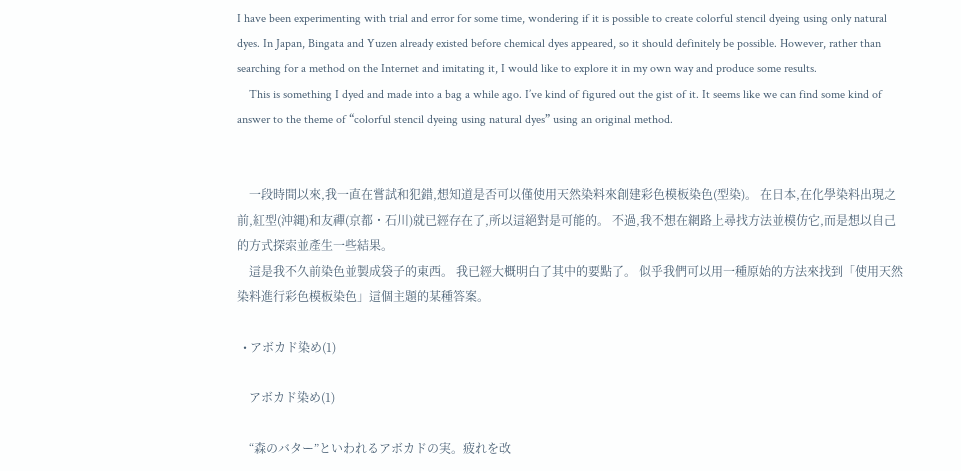I have been experimenting with trial and error for some time, wondering if it is possible to create colorful stencil dyeing using only natural dyes. In Japan, Bingata and Yuzen already existed before chemical dyes appeared, so it should definitely be possible. However, rather than searching for a method on the Internet and imitating it, I would like to explore it in my own way and produce some results.
    This is something I dyed and made into a bag a while ago. I’ve kind of figured out the gist of it. It seems like we can find some kind of answer to the theme of “colorful stencil dyeing using natural dyes” using an original method.


    一段時間以來,我一直在嘗試和犯錯,想知道是否可以僅使用天然染料來創建彩色模板染色(型染)。 在日本,在化學染料出現之前,紅型(沖縄)和友禪(京都・石川)就已經存在了,所以這絕對是可能的。 不過,我不想在網路上尋找方法並模仿它,而是想以自己的方式探索並產生一些結果。
    這是我不久前染色並製成袋子的東西。 我已經大概明白了其中的要點了。 似乎我們可以用一種原始的方法來找到「使用天然染料進行彩色模板染色」這個主題的某種答案。

  • アボカド染め(1)

    アボカド染め(1)

    “森のバター”といわれるアボカドの実。疲れを改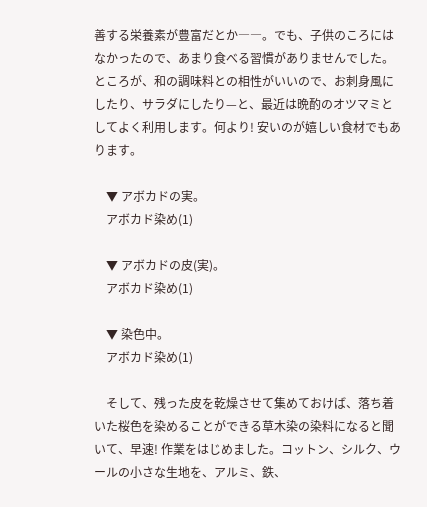善する栄養素が豊富だとか――。でも、子供のころにはなかったので、あまり食べる習慣がありませんでした。ところが、和の調味料との相性がいいので、お刺身風にしたり、サラダにしたり—と、最近は晩酌のオツマミとしてよく利用します。何より! 安いのが嬉しい食材でもあります。

    ▼ アボカドの実。
    アボカド染め(1)

    ▼ アボカドの皮(実)。
    アボカド染め(1)

    ▼ 染色中。
    アボカド染め(1)

    そして、残った皮を乾燥させて集めておけば、落ち着いた桜色を染めることができる草木染の染料になると聞いて、早速! 作業をはじめました。コットン、シルク、ウールの小さな生地を、アルミ、鉄、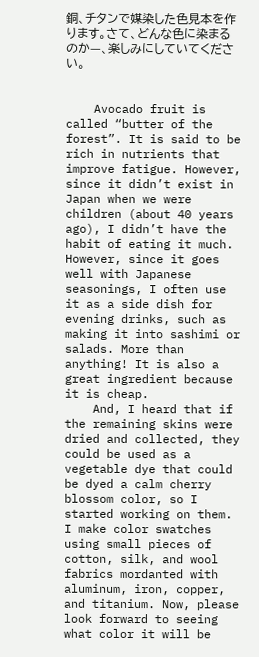銅、チタンで媒染した色見本を作ります。さて、どんな色に染まるのか—、楽しみにしていてください。


    Avocado fruit is called “butter of the forest”. It is said to be rich in nutrients that improve fatigue. However, since it didn’t exist in Japan when we were children (about 40 years ago), I didn’t have the habit of eating it much. However, since it goes well with Japanese seasonings, I often use it as a side dish for evening drinks, such as making it into sashimi or salads. More than anything! It is also a great ingredient because it is cheap.
    And, I heard that if the remaining skins were dried and collected, they could be used as a vegetable dye that could be dyed a calm cherry blossom color, so I started working on them. I make color swatches using small pieces of cotton, silk, and wool fabrics mordanted with aluminum, iron, copper, and titanium. Now, please look forward to seeing what color it will be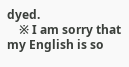dyed.
    ※ I am sorry that my English is so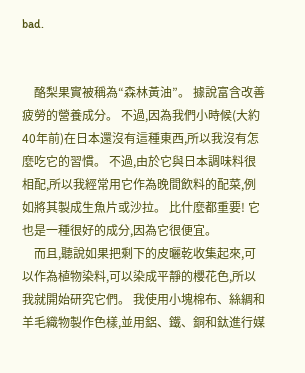bad.


    酪梨果實被稱為“森林黃油”。 據說富含改善疲勞的營養成分。 不過,因為我們小時候(大約40年前)在日本還沒有這種東西,所以我沒有怎麼吃它的習慣。 不過,由於它與日本調味料很相配,所以我經常用它作為晚間飲料的配菜,例如將其製成生魚片或沙拉。 比什麼都重要! 它也是一種很好的成分,因為它很便宜。
    而且,聽說如果把剩下的皮曬乾收集起來,可以作為植物染料,可以染成平靜的櫻花色,所以我就開始研究它們。 我使用小塊棉布、絲綢和羊毛織物製作色樣,並用鋁、鐵、銅和鈦進行媒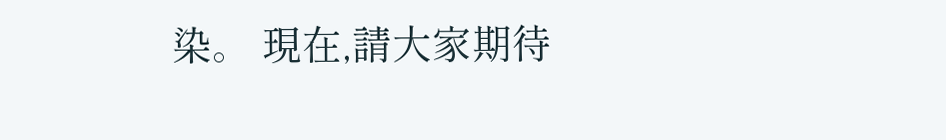染。 現在,請大家期待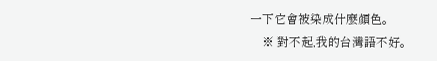一下它會被染成什麼顏色。
    ※ 對不起,我的台灣語不好。